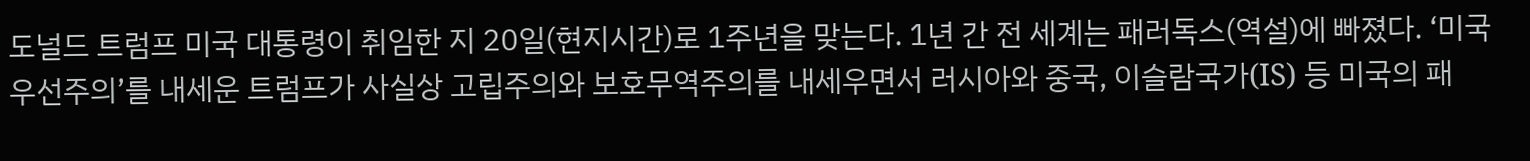도널드 트럼프 미국 대통령이 취임한 지 20일(현지시간)로 1주년을 맞는다. 1년 간 전 세계는 패러독스(역설)에 빠졌다. ‘미국우선주의’를 내세운 트럼프가 사실상 고립주의와 보호무역주의를 내세우면서 러시아와 중국, 이슬람국가(IS) 등 미국의 패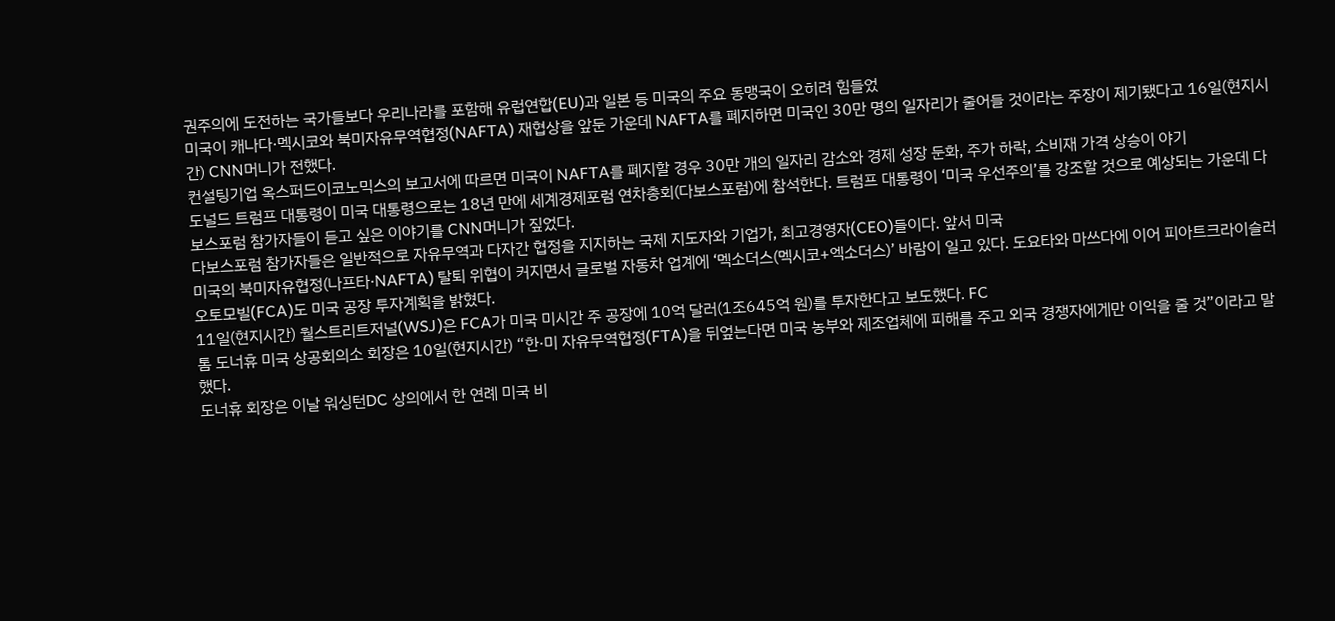권주의에 도전하는 국가들보다 우리나라를 포함해 유럽연합(EU)과 일본 등 미국의 주요 동맹국이 오히려 힘들었
미국이 캐나다·멕시코와 북미자유무역협정(NAFTA) 재협상을 앞둔 가운데 NAFTA를 폐지하면 미국인 30만 명의 일자리가 줄어들 것이라는 주장이 제기됐다고 16일(현지시간) CNN머니가 전했다.
컨설팅기업 옥스퍼드이코노믹스의 보고서에 따르면 미국이 NAFTA를 폐지할 경우 30만 개의 일자리 감소와 경제 성장 둔화, 주가 하락, 소비재 가격 상승이 야기
도널드 트럼프 대통령이 미국 대통령으로는 18년 만에 세계경제포럼 연차총회(다보스포럼)에 참석한다. 트럼프 대통령이 ‘미국 우선주의’를 강조할 것으로 예상되는 가운데 다보스포럼 참가자들이 듣고 싶은 이야기를 CNN머니가 짚었다.
다보스포럼 참가자들은 일반적으로 자유무역과 다자간 협정을 지지하는 국제 지도자와 기업가, 최고경영자(CEO)들이다. 앞서 미국
미국의 북미자유협정(나프타·NAFTA) 탈퇴 위협이 커지면서 글로벌 자동차 업계에 ‘멕소더스(멕시코+엑소더스)’ 바람이 일고 있다. 도요타와 마쓰다에 이어 피아트크라이슬러오토모빌(FCA)도 미국 공장 투자계획을 밝혔다.
11일(현지시간) 월스트리트저널(WSJ)은 FCA가 미국 미시간 주 공장에 10억 달러(1조645억 원)를 투자한다고 보도했다. FC
톰 도너휴 미국 상공회의소 회장은 10일(현지시간) “한·미 자유무역협정(FTA)을 뒤엎는다면 미국 농부와 제조업체에 피해를 주고 외국 경쟁자에게만 이익을 줄 것”이라고 말했다.
도너휴 회장은 이날 워싱턴DC 상의에서 한 연례 미국 비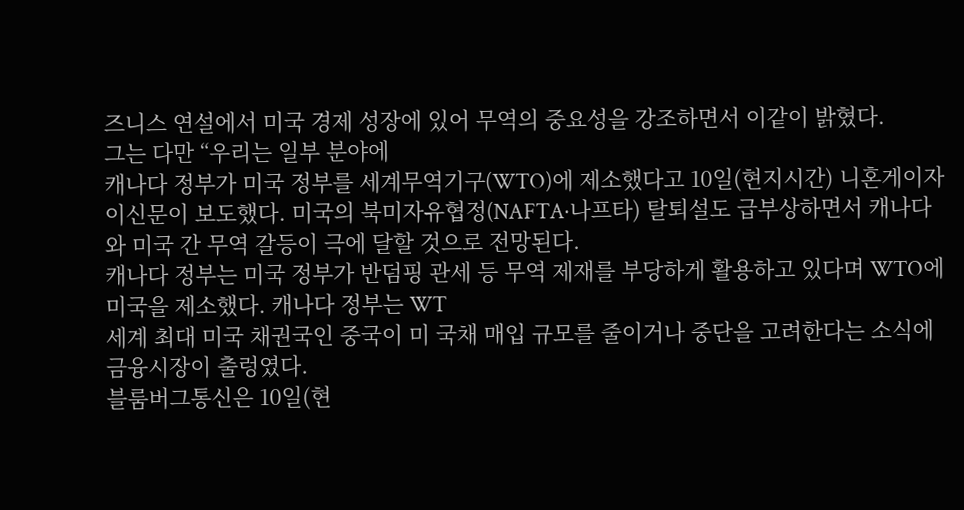즈니스 연설에서 미국 경제 성장에 있어 무역의 중요성을 강조하면서 이같이 밝혔다.
그는 다만 “우리는 일부 분야에
캐나다 정부가 미국 정부를 세계무역기구(WTO)에 제소했다고 10일(현지시간) 니혼게이자이신문이 보도했다. 미국의 북미자유협정(NAFTA·나프타) 탈퇴설도 급부상하면서 캐나다와 미국 간 무역 갈등이 극에 달할 것으로 전망된다.
캐나다 정부는 미국 정부가 반덤핑 관세 등 무역 제재를 부당하게 활용하고 있다며 WTO에 미국을 제소했다. 캐나다 정부는 WT
세계 최대 미국 채권국인 중국이 미 국채 매입 규모를 줄이거나 중단을 고려한다는 소식에 금융시장이 출렁였다.
블룸버그통신은 10일(현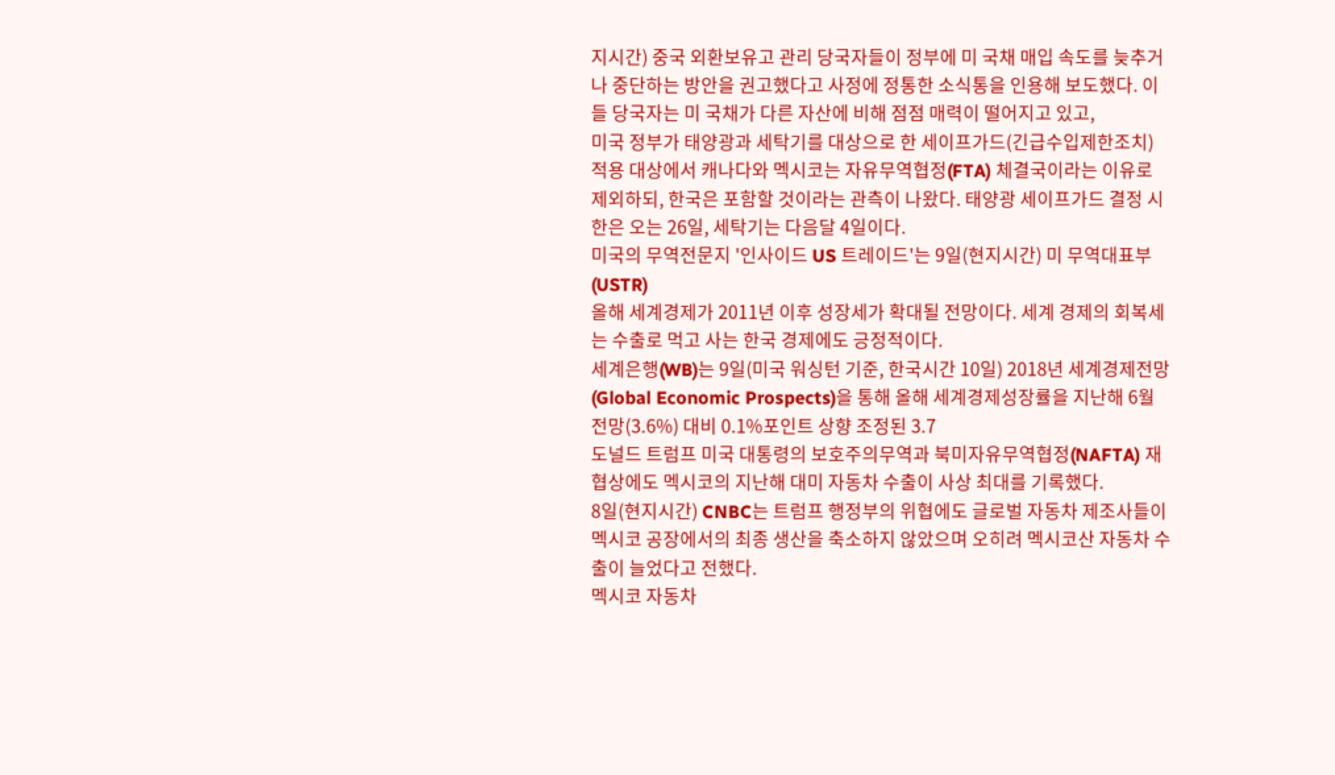지시간) 중국 외환보유고 관리 당국자들이 정부에 미 국채 매입 속도를 늦추거나 중단하는 방안을 권고했다고 사정에 정통한 소식통을 인용해 보도했다. 이들 당국자는 미 국채가 다른 자산에 비해 점점 매력이 떨어지고 있고,
미국 정부가 태양광과 세탁기를 대상으로 한 세이프가드(긴급수입제한조치) 적용 대상에서 캐나다와 멕시코는 자유무역협정(FTA) 체결국이라는 이유로 제외하되, 한국은 포함할 것이라는 관측이 나왔다. 태양광 세이프가드 결정 시한은 오는 26일, 세탁기는 다음달 4일이다.
미국의 무역전문지 '인사이드 US 트레이드'는 9일(현지시간) 미 무역대표부(USTR)
올해 세계경제가 2011년 이후 성장세가 확대될 전망이다. 세계 경제의 회복세는 수출로 먹고 사는 한국 경제에도 긍정적이다.
세계은행(WB)는 9일(미국 워싱턴 기준, 한국시간 10일) 2018년 세계경제전망(Global Economic Prospects)을 통해 올해 세계경제성장률을 지난해 6월 전망(3.6%) 대비 0.1%포인트 상향 조정된 3.7
도널드 트럼프 미국 대통령의 보호주의무역과 북미자유무역협정(NAFTA) 재협상에도 멕시코의 지난해 대미 자동차 수출이 사상 최대를 기록했다.
8일(현지시간) CNBC는 트럼프 행정부의 위협에도 글로벌 자동차 제조사들이 멕시코 공장에서의 최종 생산을 축소하지 않았으며 오히려 멕시코산 자동차 수출이 늘었다고 전했다.
멕시코 자동차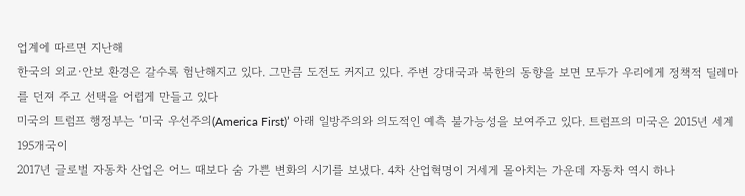업계에 따르면 지난해
한국의 외교·안보 환경은 갈수록 험난해지고 있다. 그만큼 도전도 커지고 있다. 주변 강대국과 북한의 동향을 보면 모두가 우리에게 정책적 딜레마를 던져 주고 선택을 어렵게 만들고 있다
미국의 트럼프 행정부는 ‘미국 우선주의(America First)’ 아래 일방주의와 의도적인 예측 불가능성을 보여주고 있다. 트럼프의 미국은 2015년 세계 195개국이
2017년 글로벌 자동차 산업은 어느 때보다 숨 가쁜 변화의 시기를 보냈다. 4차 산업혁명이 거세게 몰아치는 가운데 자동차 역시 하나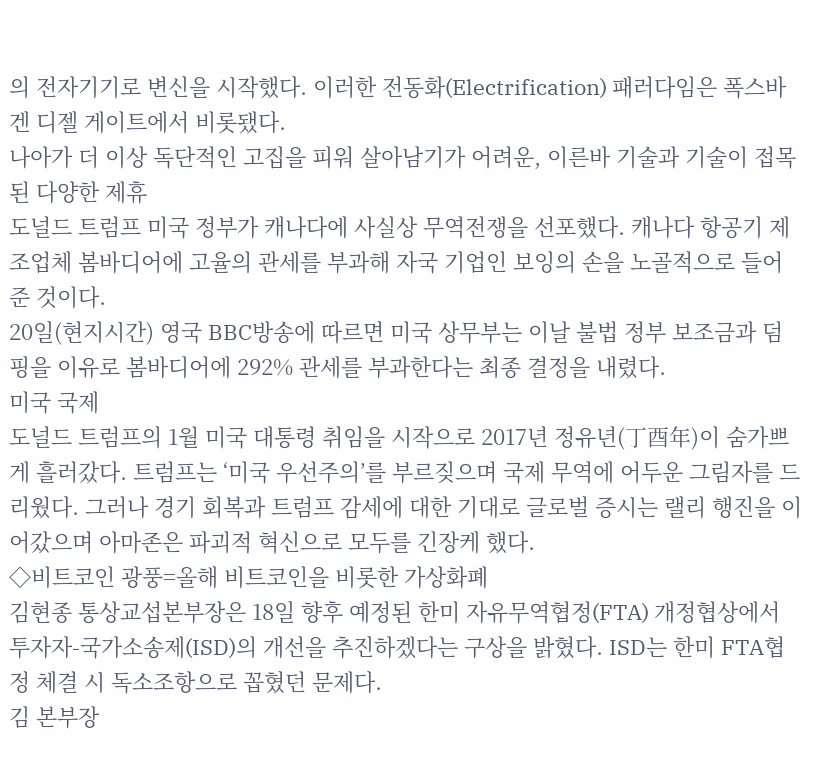의 전자기기로 변신을 시작했다. 이러한 전동화(Electrification) 패러다임은 폭스바겐 디젤 게이트에서 비롯됐다.
나아가 더 이상 독단적인 고집을 피워 살아남기가 어려운, 이른바 기술과 기술이 접목된 다양한 제휴
도널드 트럼프 미국 정부가 캐나다에 사실상 무역전쟁을 선포했다. 캐나다 항공기 제조업체 봄바디어에 고율의 관세를 부과해 자국 기업인 보잉의 손을 노골적으로 들어준 것이다.
20일(현지시간) 영국 BBC방송에 따르면 미국 상무부는 이날 불법 정부 보조금과 덤핑을 이유로 봄바디어에 292% 관세를 부과한다는 최종 결정을 내렸다.
미국 국제
도널드 트럼프의 1월 미국 대통령 취임을 시작으로 2017년 정유년(丁酉年)이 숨가쁘게 흘러갔다. 트럼프는 ‘미국 우선주의’를 부르짖으며 국제 무역에 어두운 그림자를 드리웠다. 그러나 경기 회복과 트럼프 감세에 대한 기대로 글로벌 증시는 랠리 행진을 이어갔으며 아마존은 파괴적 혁신으로 모두를 긴장케 했다.
◇비트코인 광풍=올해 비트코인을 비롯한 가상화폐
김현종 통상교섭본부장은 18일 향후 예정된 한미 자유무역협정(FTA) 개정협상에서 투자자-국가소송제(ISD)의 개선을 추진하겠다는 구상을 밝혔다. ISD는 한미 FTA협정 체결 시 독소조항으로 꼽혔던 문제다.
김 본부장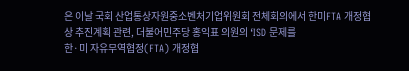은 이날 국회 산업통상자원중소벤처기업위원회 전체회의에서 한미FTA 개정협상 추진계획 관련, 더불어민주당 홍익표 의원의 ‘ISD 문제를
한·미 자유무역협정(FTA) 개정협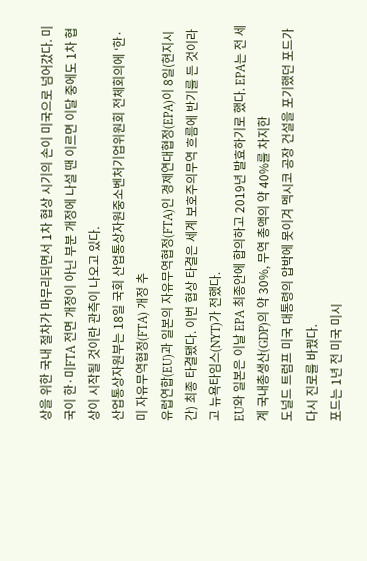상을 위한 국내 절차가 마무리되면서 1차 협상 시기의 손이 미국으로 넘어갔다. 미국이 한·미FTA 전면 개정이 아닌 부분 개정에 나설 땐 이르면 이달 중에도 1차 협상이 시작될 것이란 관측이 나오고 있다.
산업통상자원부는 18일 국회 산업통상자원중소벤처기업위원회 전체회의에 ‘한·미 자유무역협정(FTA) 개정 추
유럽연합(EU)과 일본의 자유무역협정(FTA)인 경제연대협정(EPA)이 8일(현지시간) 최종 타결됐다. 이번 협상 타결은 세계 보호주의무역 흐름에 반기를 든 것이라고 뉴욕타임스(NYT)가 전했다.
EU와 일본은 이날 EPA 최종안에 합의하고 2019년 발효하기로 했다. EPA는 전 세계 국내총생산(GDP)의 약 30%, 무역 총액의 약 40%를 차지한
도널드 트럼프 미국 대통령의 압박에 못이겨 멕시코 공장 건설을 포기했던 포드가 다시 진로를 바꿨다.
포드는 1년 전 미국 미시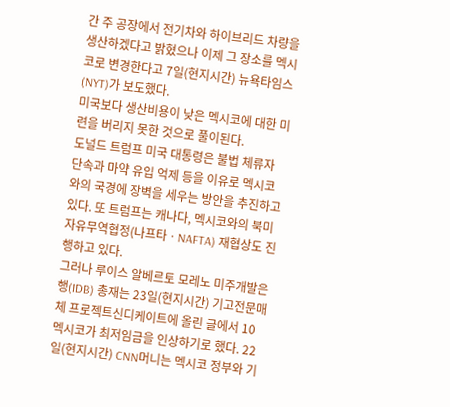간 주 공장에서 전기차와 하이브리드 차량을 생산하겠다고 밝혔으나 이제 그 장소를 멕시코로 변경한다고 7일(현지시간) 뉴욕타임스(NYT)가 보도했다.
미국보다 생산비용이 낮은 멕시코에 대한 미련을 버리지 못한 것으로 풀이된다.
도널드 트럼프 미국 대통령은 불법 체류자 단속과 마약 유입 억제 등을 이유로 멕시코와의 국경에 장벽을 세우는 방안을 추진하고 있다. 또 트럼프는 캐나다, 멕시코와의 북미자유무역협정(나프타ㆍNAFTA) 재협상도 진행하고 있다.
그러나 루이스 알베르토 모레노 미주개발은행(IDB) 총재는 23일(현지시간) 기고전문매체 프로젝트신디케이트에 올린 글에서 10
멕시코가 최저임금을 인상하기로 했다. 22일(현지시간) CNN머니는 멕시코 정부와 기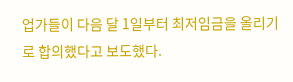업가들이 다음 달 1일부터 최저임금을 올리기로 합의했다고 보도했다.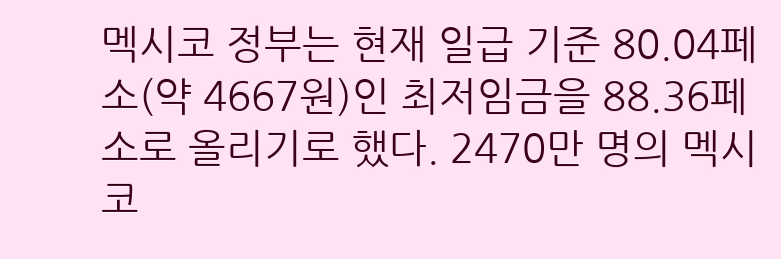멕시코 정부는 현재 일급 기준 80.04페소(약 4667원)인 최저임금을 88.36페소로 올리기로 했다. 2470만 명의 멕시코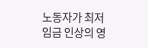노동자가 최저임금 인상의 영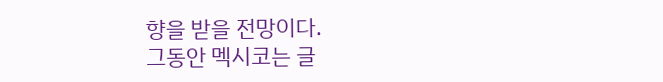향을 받을 전망이다.
그동안 멕시코는 글